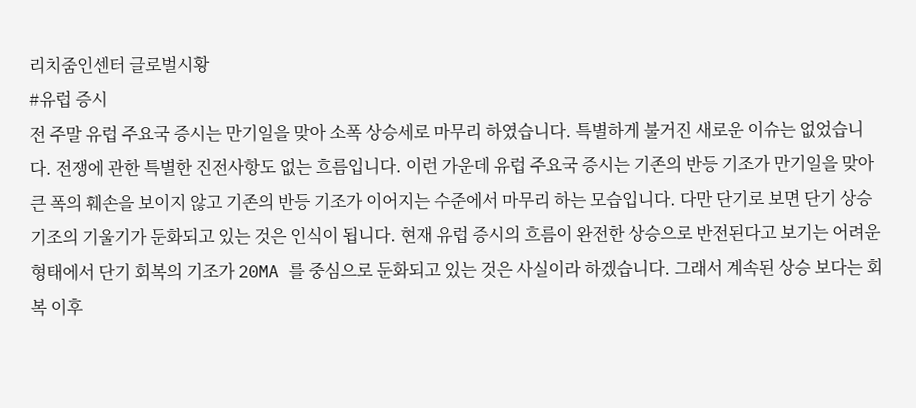리치줌인센터 글로벌시황
#유럽 증시
전 주말 유럽 주요국 증시는 만기일을 맞아 소폭 상승세로 마무리 하였습니다. 특별하게 불거진 새로운 이슈는 없었습니다. 전쟁에 관한 특별한 진전사항도 없는 흐름입니다. 이런 가운데 유럽 주요국 증시는 기존의 반등 기조가 만기일을 맞아 큰 폭의 훼손을 보이지 않고 기존의 반등 기조가 이어지는 수준에서 마무리 하는 모습입니다. 다만 단기로 보면 단기 상승 기조의 기울기가 둔화되고 있는 것은 인식이 됩니다. 현재 유럽 증시의 흐름이 완전한 상승으로 반전된다고 보기는 어려운 형태에서 단기 회복의 기조가 20MA 를 중심으로 둔화되고 있는 것은 사실이라 하겠습니다. 그래서 계속된 상승 보다는 회복 이후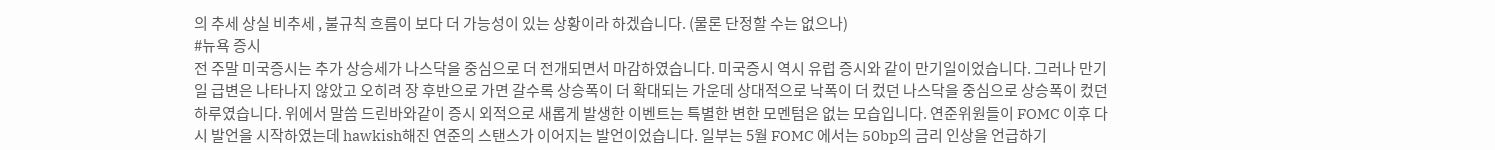의 추세 상실 비추세 , 불규칙 흐름이 보다 더 가능성이 있는 상황이라 하겠습니다. (물론 단정할 수는 없으나)
#뉴욕 증시
전 주말 미국증시는 추가 상승세가 나스닥을 중심으로 더 전개되면서 마감하였습니다. 미국증시 역시 유럽 증시와 같이 만기일이었습니다. 그러나 만기일 급변은 나타나지 않았고 오히려 장 후반으로 가면 갈수록 상승폭이 더 확대되는 가운데 상대적으로 낙폭이 더 컸던 나스닥을 중심으로 상승폭이 컸던 하루였습니다. 위에서 말씀 드린바와같이 증시 외적으로 새롭게 발생한 이벤트는 특별한 변한 모멘텀은 없는 모습입니다. 연준위원들이 FOMC 이후 다시 발언을 시작하였는데 hawkish해진 연준의 스탠스가 이어지는 발언이었습니다. 일부는 5월 FOMC 에서는 50bp의 금리 인상을 언급하기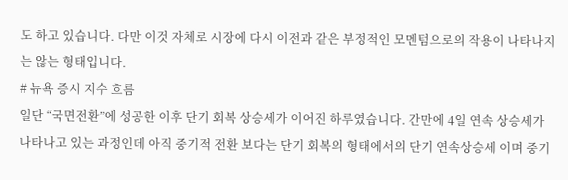도 하고 있습니다. 다만 이것 자체로 시장에 다시 이전과 같은 부정적인 모멘텀으로의 작용이 나타나지는 않는 형태입니다.
# 뉴욕 증시 지수 흐름
일단 “국면전환”에 성공한 이후 단기 회복 상승세가 이어진 하루였습니다. 간만에 4일 연속 상승세가 나타나고 있는 과정인데 아직 중기적 전환 보다는 단기 회복의 형태에서의 단기 연속상승세 이며 중기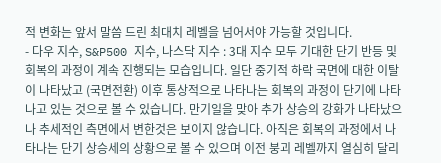적 변화는 앞서 말씀 드린 최대치 레벨을 넘어서야 가능할 것입니다.
- 다우 지수, S&P500 지수, 나스닥 지수 : 3대 지수 모두 기대한 단기 반등 및 회복의 과정이 계속 진행되는 모습입니다. 일단 중기적 하락 국면에 대한 이탈이 나타났고 (국면전환) 이후 통상적으로 나타나는 회복의 과정이 단기에 나타나고 있는 것으로 볼 수 있습니다. 만기일을 맞아 추가 상승의 강화가 나타났으나 추세적인 측면에서 변한것은 보이지 않습니다. 아직은 회복의 과정에서 나타나는 단기 상승세의 상황으로 볼 수 있으며 이전 붕괴 레벨까지 열심히 달리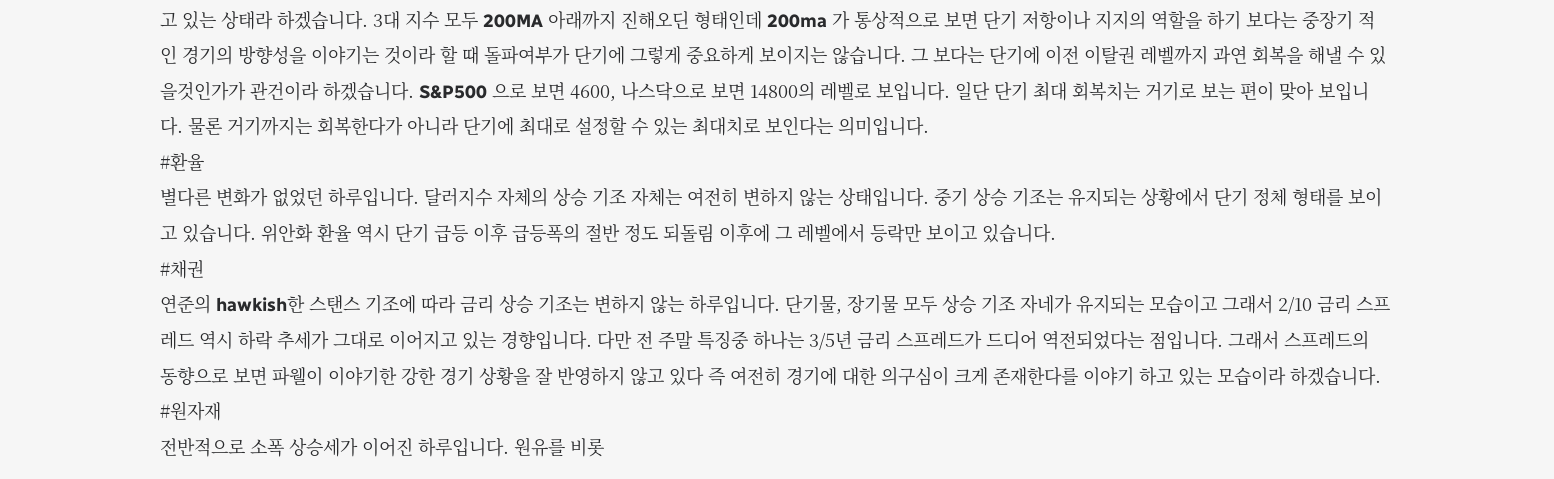고 있는 상태라 하겠습니다. 3대 지수 모두 200MA 아래까지 진해오딘 형태인데 200ma 가 통상적으로 보면 단기 저항이나 지지의 역할을 하기 보다는 중장기 적인 경기의 방향성을 이야기는 것이라 할 때 돌파여부가 단기에 그렇게 중요하게 보이지는 않습니다. 그 보다는 단기에 이전 이탈권 레벨까지 과연 회복을 해낼 수 있을것인가가 관건이라 하겠습니다. S&P500 으로 보면 4600, 나스닥으로 보면 14800의 레벨로 보입니다. 일단 단기 최대 회복치는 거기로 보는 편이 맞아 보입니다. 물론 거기까지는 회복한다가 아니라 단기에 최대로 설정할 수 있는 최대치로 보인다는 의미입니다.
#환율
별다른 변화가 없었던 하루입니다. 달러지수 자체의 상승 기조 자체는 여전히 변하지 않는 상태입니다. 중기 상승 기조는 유지되는 상황에서 단기 정체 형태를 보이고 있습니다. 위안화 환율 역시 단기 급등 이후 급등폭의 절반 정도 되돌림 이후에 그 레벨에서 등락만 보이고 있습니다.
#채권
연준의 hawkish한 스탠스 기조에 따라 금리 상승 기조는 변하지 않는 하루입니다. 단기물, 장기물 모두 상승 기조 자네가 유지되는 모습이고 그래서 2/10 금리 스프레드 역시 하락 추세가 그대로 이어지고 있는 경향입니다. 다만 전 주말 특징중 하나는 3/5년 금리 스프레드가 드디어 역전되었다는 점입니다. 그래서 스프레드의 동향으로 보면 파웰이 이야기한 강한 경기 상황을 잘 반영하지 않고 있다 즉 여전히 경기에 대한 의구심이 크게 존재한다를 이야기 하고 있는 모습이라 하겠습니다.
#원자재
전반적으로 소폭 상승세가 이어진 하루입니다. 원유를 비롯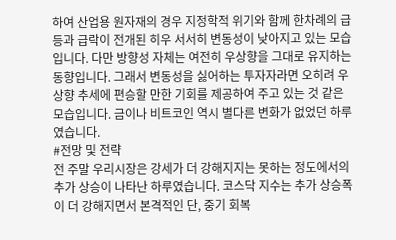하여 산업용 원자재의 경우 지정학적 위기와 함께 한차례의 급등과 급락이 전개된 히우 서서히 변동성이 낮아지고 있는 모습입니다. 다만 방향성 자체는 여전히 우상향을 그대로 유지하는 동향입니다. 그래서 변동성을 싫어하는 투자자라면 오히려 우 상향 추세에 편승할 만한 기회를 제공하여 주고 있는 것 같은 모습입니다. 금이나 비트코인 역시 별다른 변화가 없었던 하루였습니다.
#전망 및 전략
전 주말 우리시장은 강세가 더 강해지지는 못하는 정도에서의 추가 상승이 나타난 하루였습니다. 코스닥 지수는 추가 상승폭이 더 강해지면서 본격적인 단, 중기 회복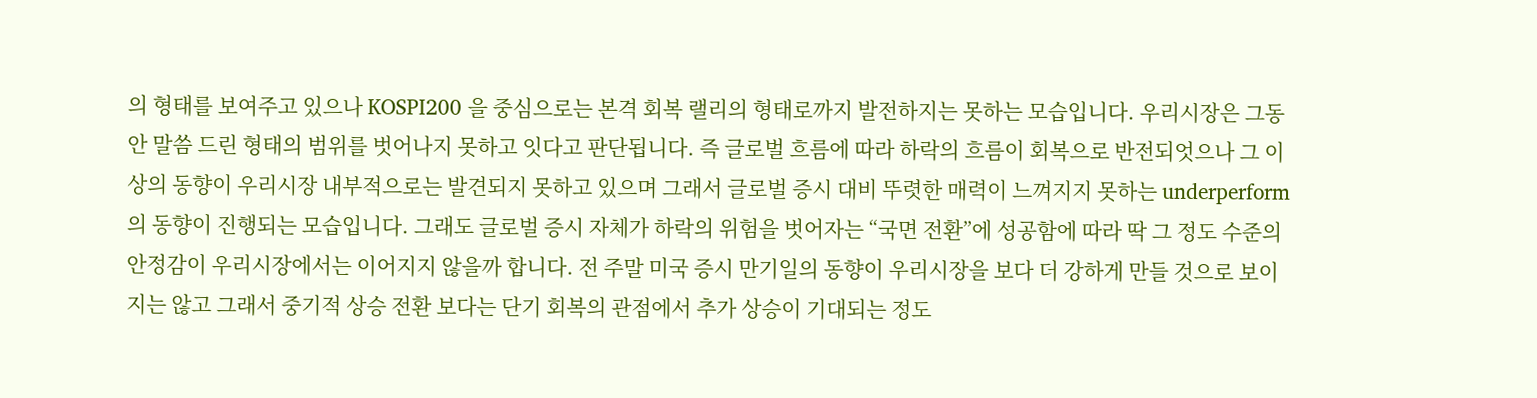의 형태를 보여주고 있으나 KOSPI200 을 중심으로는 본격 회복 랠리의 형태로까지 발전하지는 못하는 모습입니다. 우리시장은 그동안 말씀 드린 형태의 범위를 벗어나지 못하고 잇다고 판단됩니다. 즉 글로벌 흐름에 따라 하락의 흐름이 회복으로 반전되엇으나 그 이상의 동향이 우리시장 내부적으로는 발견되지 못하고 있으며 그래서 글로벌 증시 대비 뚜렷한 매력이 느껴지지 못하는 underperform 의 동향이 진행되는 모습입니다. 그래도 글로벌 증시 자체가 하락의 위험을 벗어자는 “국면 전환”에 성공함에 따라 딱 그 정도 수준의 안정감이 우리시장에서는 이어지지 않을까 합니다. 전 주말 미국 증시 만기일의 동향이 우리시장을 보다 더 강하게 만들 것으로 보이지는 않고 그래서 중기적 상승 전환 보다는 단기 회복의 관점에서 추가 상승이 기대되는 정도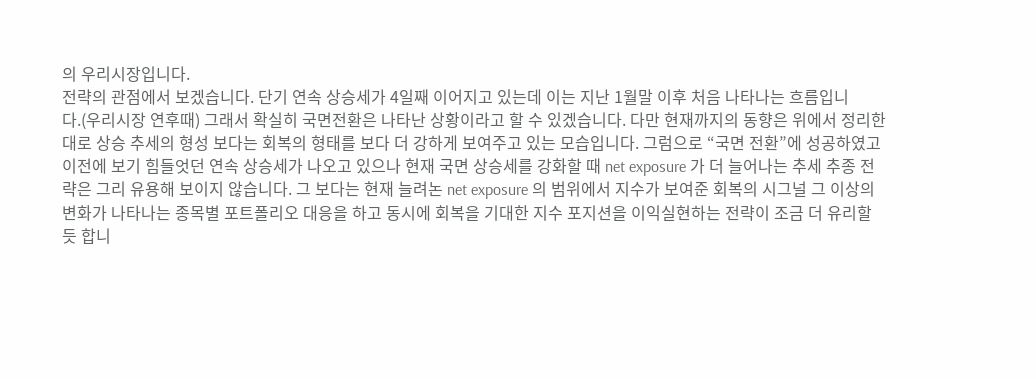의 우리시장입니다.
전략의 관점에서 보겠습니다. 단기 연속 상승세가 4일째 이어지고 있는데 이는 지난 1월말 이후 처음 나타나는 흐름입니다.(우리시장 연후때) 그래서 확실히 국면전환은 나타난 상황이라고 할 수 있겠습니다. 다만 현재까지의 동향은 위에서 정리한 대로 상승 추세의 형성 보다는 회복의 형태를 보다 더 강하게 보여주고 있는 모습입니다. 그럼으로 “국면 전환”에 성공하였고 이전에 보기 힘들엇던 연속 상승세가 나오고 있으나 현재 국면 상승세를 강화할 때 net exposure 가 더 늘어나는 추세 추종 전략은 그리 유용해 보이지 않습니다. 그 보다는 현재 늘려논 net exposure 의 범위에서 지수가 보여준 회복의 시그널 그 이상의 변화가 나타나는 종목별 포트폴리오 대응을 하고 동시에 회복을 기대한 지수 포지션을 이익실현하는 전략이 조금 더 유리할 듯 합니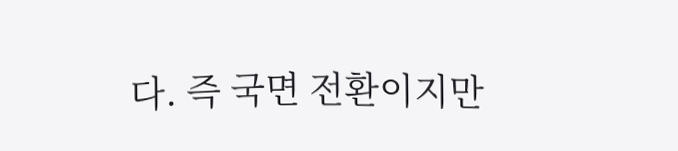다. 즉 국면 전환이지만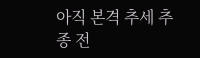아직 본격 추세 추종 전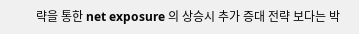략을 통한 net exposure 의 상승시 추가 증대 전략 보다는 박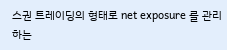스권 트레이딩의 형태로 net exposure 를 관리하는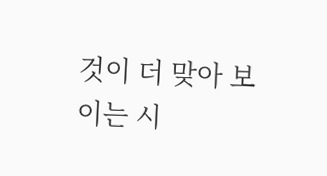것이 더 맞아 보이는 시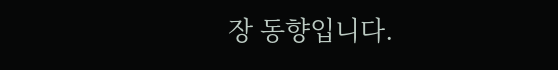장 동향입니다.